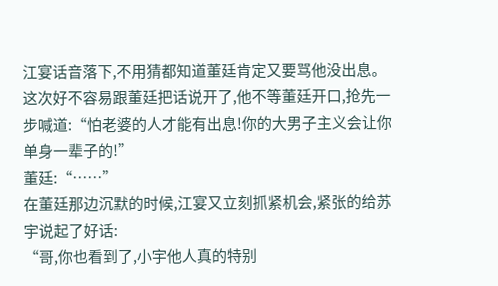江宴话音落下,不用猜都知道董廷肯定又要骂他没出息。
这次好不容易跟董廷把话说开了,他不等董廷开口,抢先一步喊道:“怕老婆的人才能有出息!你的大男子主义会让你单身一辈子的!”
董廷:“……”
在董廷那边沉默的时候,江宴又立刻抓紧机会,紧张的给苏宇说起了好话:
“哥,你也看到了,小宇他人真的特别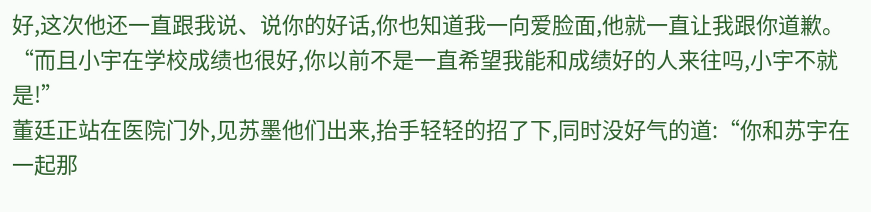好,这次他还一直跟我说、说你的好话,你也知道我一向爱脸面,他就一直让我跟你道歉。
“而且小宇在学校成绩也很好,你以前不是一直希望我能和成绩好的人来往吗,小宇不就是!”
董廷正站在医院门外,见苏墨他们出来,抬手轻轻的招了下,同时没好气的道:“你和苏宇在一起那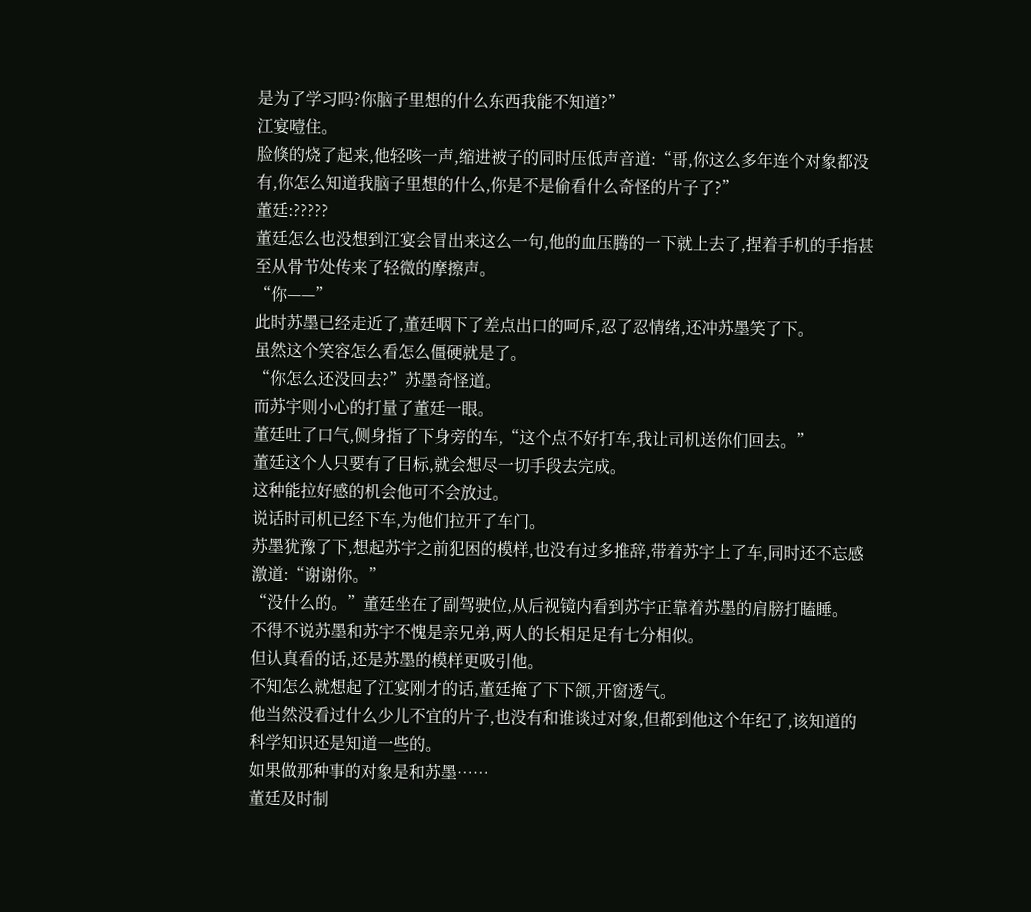是为了学习吗?你脑子里想的什么东西我能不知道?”
江宴噎住。
脸倏的烧了起来,他轻咳一声,缩进被子的同时压低声音道:“哥,你这么多年连个对象都没有,你怎么知道我脑子里想的什么,你是不是偷看什么奇怪的片子了?”
董廷:?????
董廷怎么也没想到江宴会冒出来这么一句,他的血压腾的一下就上去了,捏着手机的手指甚至从骨节处传来了轻微的摩擦声。
“你——”
此时苏墨已经走近了,董廷咽下了差点出口的呵斥,忍了忍情绪,还冲苏墨笑了下。
虽然这个笑容怎么看怎么僵硬就是了。
“你怎么还没回去?”苏墨奇怪道。
而苏宇则小心的打量了董廷一眼。
董廷吐了口气,侧身指了下身旁的车,“这个点不好打车,我让司机送你们回去。”
董廷这个人只要有了目标,就会想尽一切手段去完成。
这种能拉好感的机会他可不会放过。
说话时司机已经下车,为他们拉开了车门。
苏墨犹豫了下,想起苏宇之前犯困的模样,也没有过多推辞,带着苏宇上了车,同时还不忘感激道:“谢谢你。”
“没什么的。”董廷坐在了副驾驶位,从后视镜内看到苏宇正靠着苏墨的肩膀打瞌睡。
不得不说苏墨和苏宇不愧是亲兄弟,两人的长相足足有七分相似。
但认真看的话,还是苏墨的模样更吸引他。
不知怎么就想起了江宴刚才的话,董廷掩了下下颌,开窗透气。
他当然没看过什么少儿不宜的片子,也没有和谁谈过对象,但都到他这个年纪了,该知道的科学知识还是知道一些的。
如果做那种事的对象是和苏墨……
董廷及时制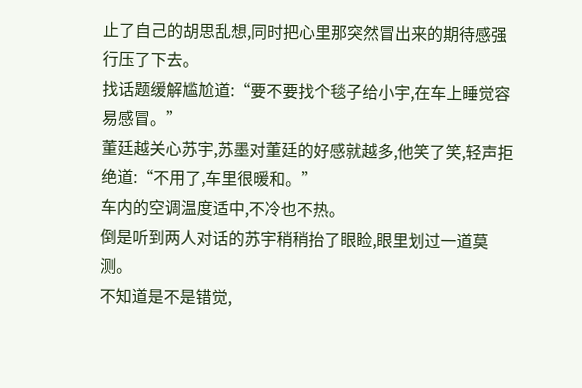止了自己的胡思乱想,同时把心里那突然冒出来的期待感强行压了下去。
找话题缓解尴尬道:“要不要找个毯子给小宇,在车上睡觉容易感冒。”
董廷越关心苏宇,苏墨对董廷的好感就越多,他笑了笑,轻声拒绝道:“不用了,车里很暖和。”
车内的空调温度适中,不冷也不热。
倒是听到两人对话的苏宇稍稍抬了眼睑,眼里划过一道莫测。
不知道是不是错觉,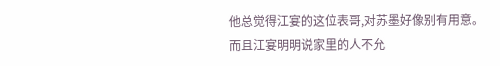他总觉得江宴的这位表哥,对苏墨好像别有用意。
而且江宴明明说家里的人不允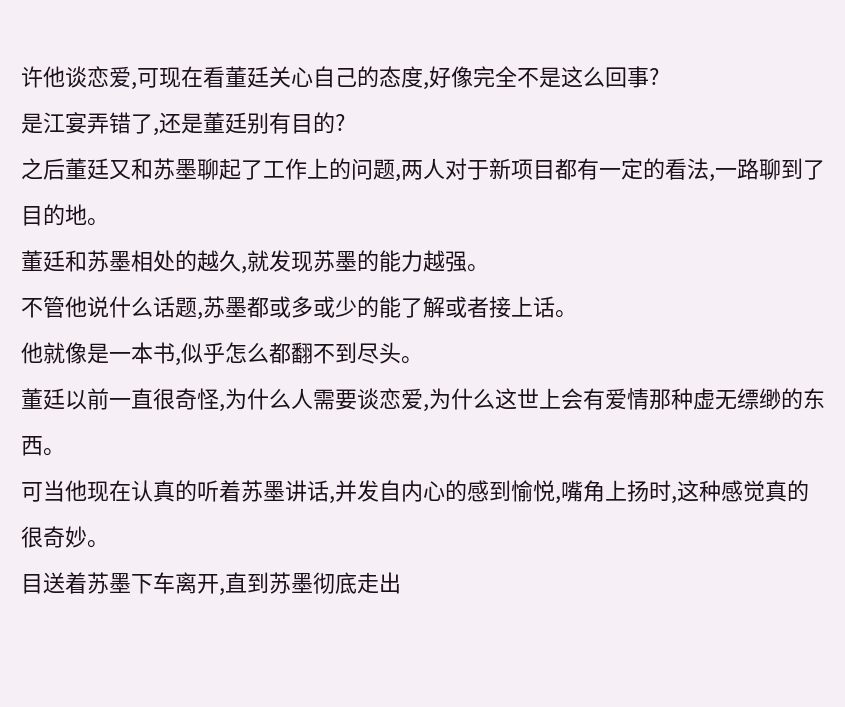许他谈恋爱,可现在看董廷关心自己的态度,好像完全不是这么回事?
是江宴弄错了,还是董廷别有目的?
之后董廷又和苏墨聊起了工作上的问题,两人对于新项目都有一定的看法,一路聊到了目的地。
董廷和苏墨相处的越久,就发现苏墨的能力越强。
不管他说什么话题,苏墨都或多或少的能了解或者接上话。
他就像是一本书,似乎怎么都翻不到尽头。
董廷以前一直很奇怪,为什么人需要谈恋爱,为什么这世上会有爱情那种虚无缥缈的东西。
可当他现在认真的听着苏墨讲话,并发自内心的感到愉悦,嘴角上扬时,这种感觉真的很奇妙。
目送着苏墨下车离开,直到苏墨彻底走出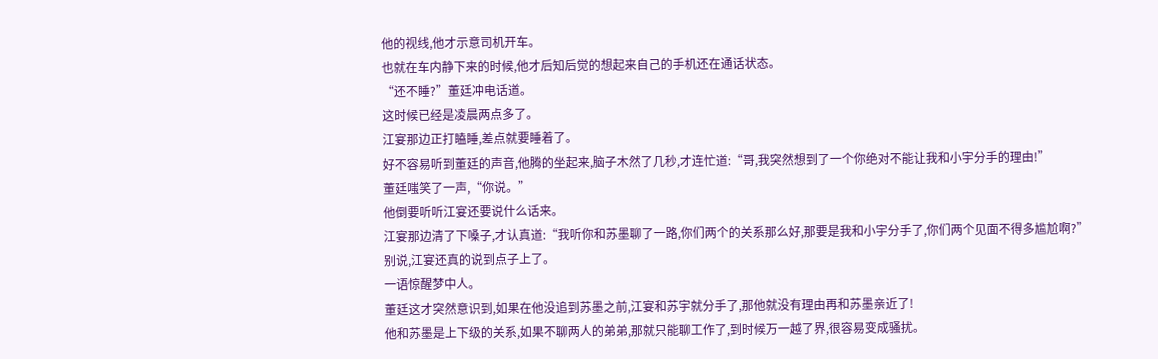他的视线,他才示意司机开车。
也就在车内静下来的时候,他才后知后觉的想起来自己的手机还在通话状态。
“还不睡?”董廷冲电话道。
这时候已经是凌晨两点多了。
江宴那边正打瞌睡,差点就要睡着了。
好不容易听到董廷的声音,他腾的坐起来,脑子木然了几秒,才连忙道:“哥,我突然想到了一个你绝对不能让我和小宇分手的理由!”
董廷嗤笑了一声,“你说。”
他倒要听听江宴还要说什么话来。
江宴那边清了下嗓子,才认真道:“我听你和苏墨聊了一路,你们两个的关系那么好,那要是我和小宇分手了,你们两个见面不得多尴尬啊?”
别说,江宴还真的说到点子上了。
一语惊醒梦中人。
董廷这才突然意识到,如果在他没追到苏墨之前,江宴和苏宇就分手了,那他就没有理由再和苏墨亲近了!
他和苏墨是上下级的关系,如果不聊两人的弟弟,那就只能聊工作了,到时候万一越了界,很容易变成骚扰。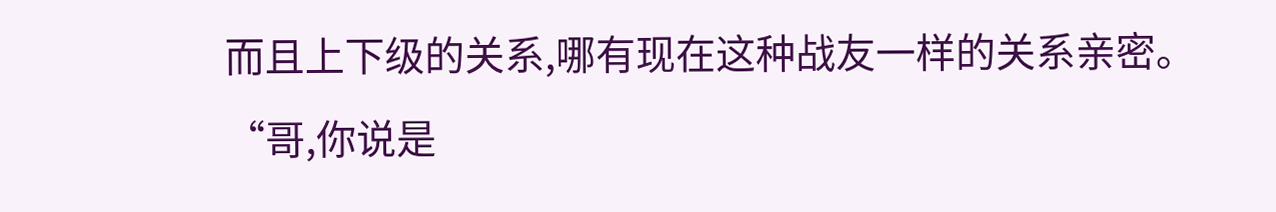而且上下级的关系,哪有现在这种战友一样的关系亲密。
“哥,你说是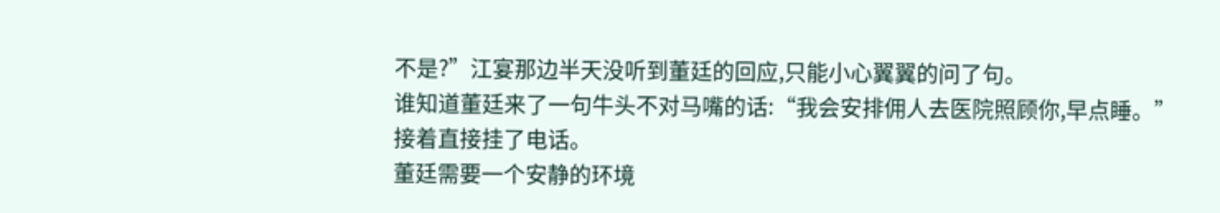不是?”江宴那边半天没听到董廷的回应,只能小心翼翼的问了句。
谁知道董廷来了一句牛头不对马嘴的话:“我会安排佣人去医院照顾你,早点睡。”
接着直接挂了电话。
董廷需要一个安静的环境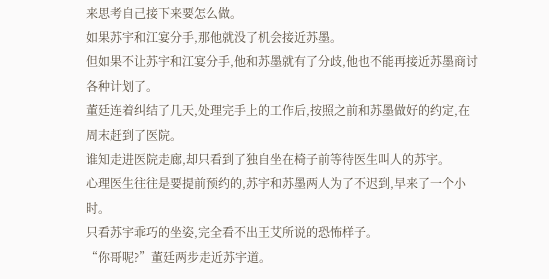来思考自己接下来要怎么做。
如果苏宇和江宴分手,那他就没了机会接近苏墨。
但如果不让苏宇和江宴分手,他和苏墨就有了分歧,他也不能再接近苏墨商讨各种计划了。
董廷连着纠结了几天,处理完手上的工作后,按照之前和苏墨做好的约定,在周末赶到了医院。
谁知走进医院走廊,却只看到了独自坐在椅子前等待医生叫人的苏宇。
心理医生往往是要提前预约的,苏宇和苏墨两人为了不迟到,早来了一个小时。
只看苏宇乖巧的坐姿,完全看不出王艾所说的恐怖样子。
“你哥呢?”董廷两步走近苏宇道。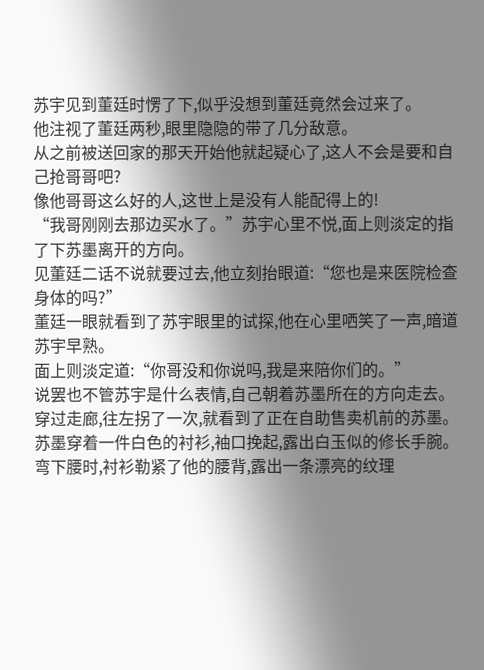苏宇见到董廷时愣了下,似乎没想到董廷竟然会过来了。
他注视了董廷两秒,眼里隐隐的带了几分敌意。
从之前被送回家的那天开始他就起疑心了,这人不会是要和自己抢哥哥吧?
像他哥哥这么好的人,这世上是没有人能配得上的!
“我哥刚刚去那边买水了。”苏宇心里不悦,面上则淡定的指了下苏墨离开的方向。
见董廷二话不说就要过去,他立刻抬眼道:“您也是来医院检查身体的吗?”
董廷一眼就看到了苏宇眼里的试探,他在心里哂笑了一声,暗道苏宇早熟。
面上则淡定道:“你哥没和你说吗,我是来陪你们的。”
说罢也不管苏宇是什么表情,自己朝着苏墨所在的方向走去。
穿过走廊,往左拐了一次,就看到了正在自助售卖机前的苏墨。
苏墨穿着一件白色的衬衫,袖口挽起,露出白玉似的修长手腕。
弯下腰时,衬衫勒紧了他的腰背,露出一条漂亮的纹理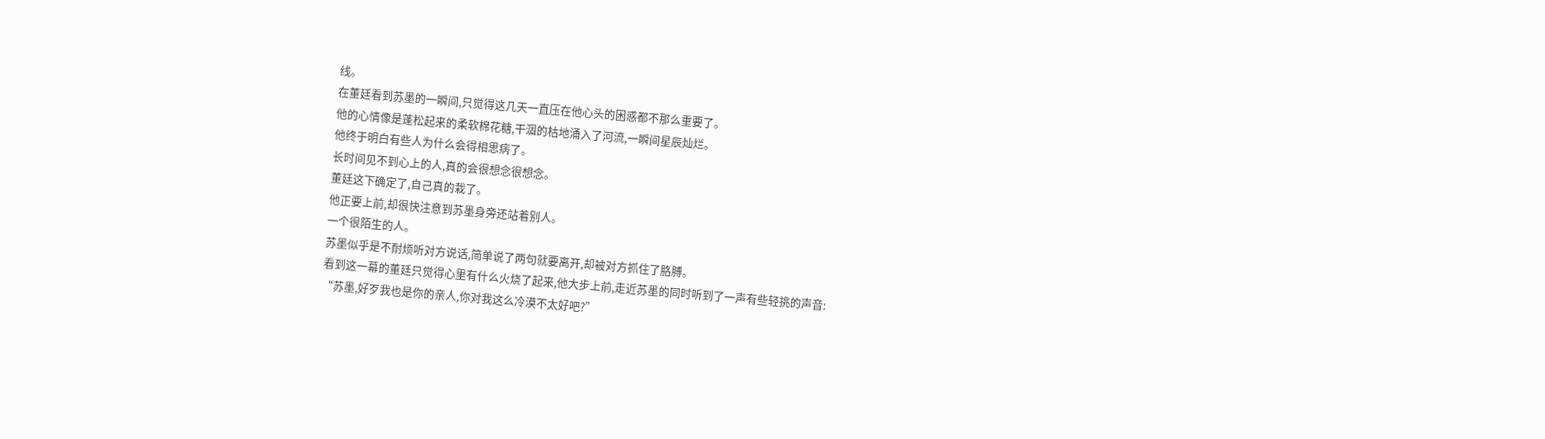线。
在董廷看到苏墨的一瞬间,只觉得这几天一直压在他心头的困惑都不那么重要了。
他的心情像是蓬松起来的柔软棉花糖,干涸的枯地涌入了河流,一瞬间星辰灿烂。
他终于明白有些人为什么会得相思病了。
长时间见不到心上的人,真的会很想念很想念。
董廷这下确定了,自己真的栽了。
他正要上前,却很快注意到苏墨身旁还站着别人。
一个很陌生的人。
苏墨似乎是不耐烦听对方说话,简单说了两句就要离开,却被对方抓住了胳膊。
看到这一幕的董廷只觉得心里有什么火烧了起来,他大步上前,走近苏墨的同时听到了一声有些轻挑的声音:
“苏墨,好歹我也是你的亲人,你对我这么冷漠不太好吧?”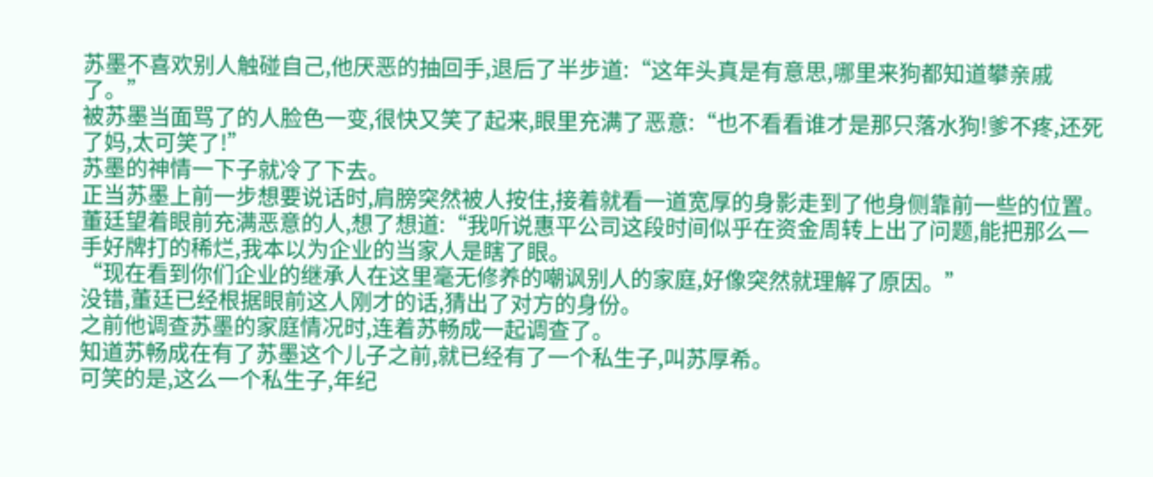苏墨不喜欢别人触碰自己,他厌恶的抽回手,退后了半步道:“这年头真是有意思,哪里来狗都知道攀亲戚了。”
被苏墨当面骂了的人脸色一变,很快又笑了起来,眼里充满了恶意:“也不看看谁才是那只落水狗!爹不疼,还死了妈,太可笑了!”
苏墨的神情一下子就冷了下去。
正当苏墨上前一步想要说话时,肩膀突然被人按住,接着就看一道宽厚的身影走到了他身侧靠前一些的位置。
董廷望着眼前充满恶意的人,想了想道:“我听说惠平公司这段时间似乎在资金周转上出了问题,能把那么一手好牌打的稀烂,我本以为企业的当家人是瞎了眼。
“现在看到你们企业的继承人在这里毫无修养的嘲讽别人的家庭,好像突然就理解了原因。”
没错,董廷已经根据眼前这人刚才的话,猜出了对方的身份。
之前他调查苏墨的家庭情况时,连着苏畅成一起调查了。
知道苏畅成在有了苏墨这个儿子之前,就已经有了一个私生子,叫苏厚希。
可笑的是,这么一个私生子,年纪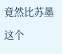竟然比苏墨这个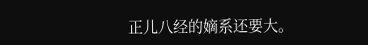正儿八经的嫡系还要大。